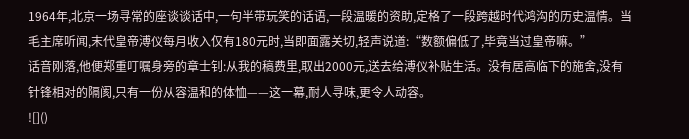1964年,北京一场寻常的座谈谈话中,一句半带玩笑的话语,一段温暖的资助,定格了一段跨越时代鸿沟的历史温情。当毛主席听闻,末代皇帝溥仪每月收入仅有180元时,当即面露关切,轻声说道:“数额偏低了,毕竟当过皇帝嘛。”
话音刚落,他便郑重叮嘱身旁的章士钊:从我的稿费里,取出2000元,送去给溥仪补贴生活。没有居高临下的施舍,没有针锋相对的隔阂,只有一份从容温和的体恤——这一幕,耐人寻味,更令人动容。
![]()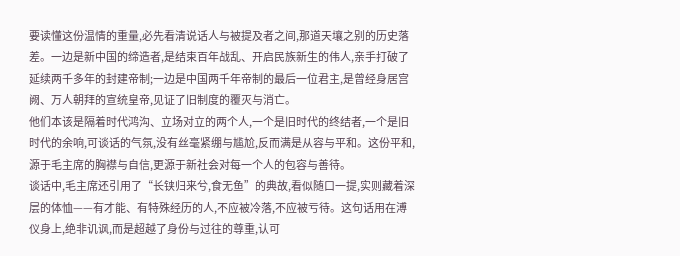要读懂这份温情的重量,必先看清说话人与被提及者之间,那道天壤之别的历史落差。一边是新中国的缔造者,是结束百年战乱、开启民族新生的伟人,亲手打破了延续两千多年的封建帝制;一边是中国两千年帝制的最后一位君主,是曾经身居宫阙、万人朝拜的宣统皇帝,见证了旧制度的覆灭与消亡。
他们本该是隔着时代鸿沟、立场对立的两个人,一个是旧时代的终结者,一个是旧时代的余响,可谈话的气氛,没有丝毫紧绷与尴尬,反而满是从容与平和。这份平和,源于毛主席的胸襟与自信,更源于新社会对每一个人的包容与善待。
谈话中,毛主席还引用了“长铗归来兮,食无鱼”的典故,看似随口一提,实则藏着深层的体恤——有才能、有特殊经历的人,不应被冷落,不应被亏待。这句话用在溥仪身上,绝非讥讽,而是超越了身份与过往的尊重,认可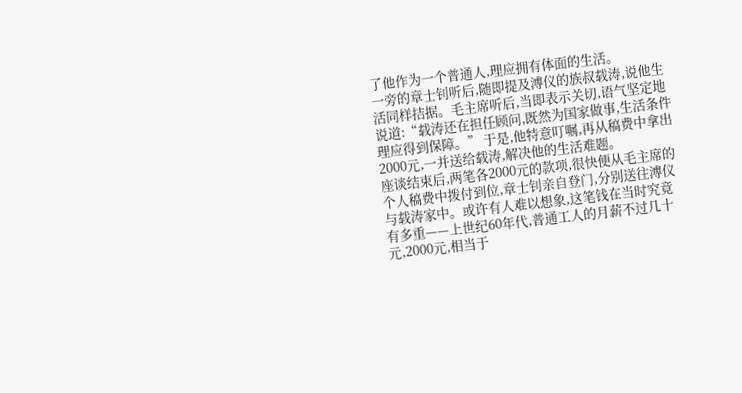了他作为一个普通人,理应拥有体面的生活。
一旁的章士钊听后,随即提及溥仪的族叔载涛,说他生活同样拮据。毛主席听后,当即表示关切,语气坚定地说道:“载涛还在担任顾问,既然为国家做事,生活条件理应得到保障。” 于是,他特意叮嘱,再从稿费中拿出2000元,一并送给载涛,解决他的生活难题。
座谈结束后,两笔各2000元的款项,很快便从毛主席的个人稿费中拨付到位,章士钊亲自登门,分别送往溥仪与载涛家中。或许有人难以想象,这笔钱在当时究竟有多重——上世纪60年代,普通工人的月薪不过几十元,2000元,相当于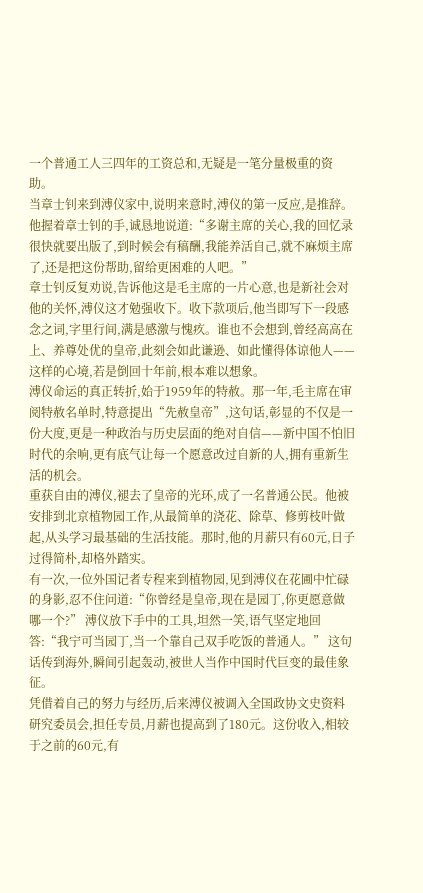一个普通工人三四年的工资总和,无疑是一笔分量极重的资助。
当章士钊来到溥仪家中,说明来意时,溥仪的第一反应,是推辞。他握着章士钊的手,诚恳地说道:“多谢主席的关心,我的回忆录很快就要出版了,到时候会有稿酬,我能养活自己,就不麻烦主席了,还是把这份帮助,留给更困难的人吧。”
章士钊反复劝说,告诉他这是毛主席的一片心意,也是新社会对他的关怀,溥仪这才勉强收下。收下款项后,他当即写下一段感念之词,字里行间,满是感激与愧疚。谁也不会想到,曾经高高在上、养尊处优的皇帝,此刻会如此谦逊、如此懂得体谅他人——这样的心境,若是倒回十年前,根本难以想象。
溥仪命运的真正转折,始于1959年的特赦。那一年,毛主席在审阅特赦名单时,特意提出“先赦皇帝”,这句话,彰显的不仅是一份大度,更是一种政治与历史层面的绝对自信——新中国不怕旧时代的余响,更有底气让每一个愿意改过自新的人,拥有重新生活的机会。
重获自由的溥仪,褪去了皇帝的光环,成了一名普通公民。他被安排到北京植物园工作,从最简单的浇花、除草、修剪枝叶做起,从头学习最基础的生活技能。那时,他的月薪只有60元,日子过得简朴,却格外踏实。
有一次,一位外国记者专程来到植物园,见到溥仪在花圃中忙碌的身影,忍不住问道:“你曾经是皇帝,现在是园丁,你更愿意做哪一个?” 溥仪放下手中的工具,坦然一笑,语气坚定地回答:“我宁可当园丁,当一个靠自己双手吃饭的普通人。” 这句话传到海外,瞬间引起轰动,被世人当作中国时代巨变的最佳象征。
凭借着自己的努力与经历,后来溥仪被调入全国政协文史资料研究委员会,担任专员,月薪也提高到了180元。这份收入,相较于之前的60元,有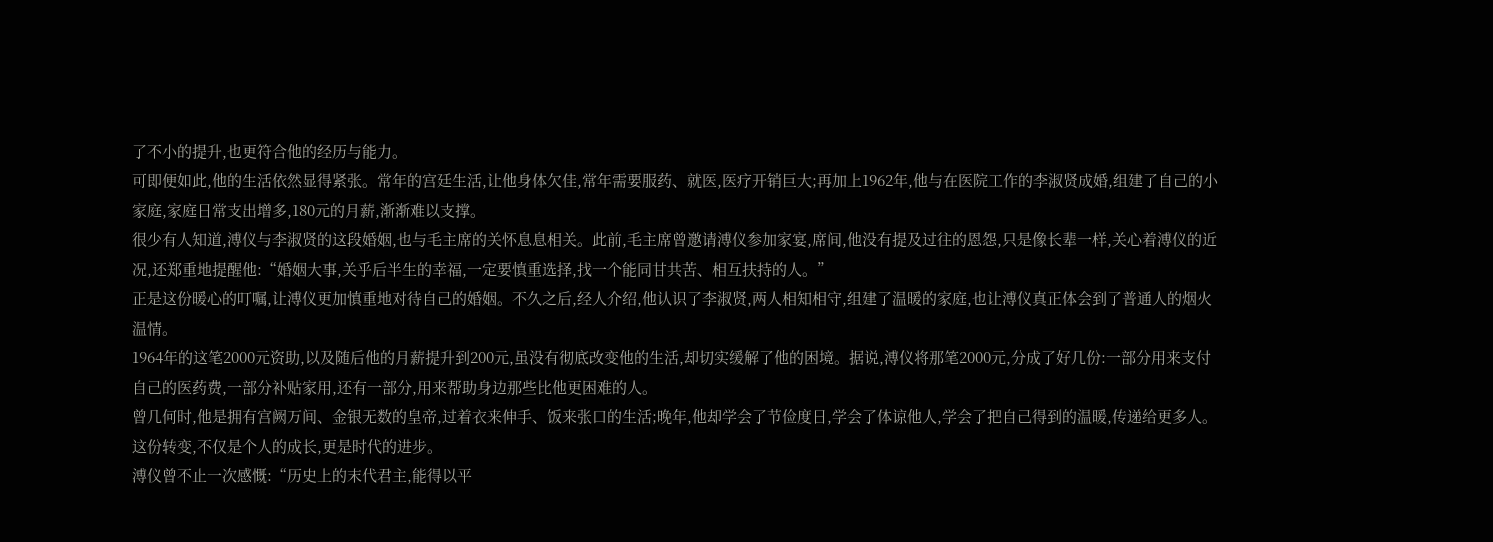了不小的提升,也更符合他的经历与能力。
可即便如此,他的生活依然显得紧张。常年的宫廷生活,让他身体欠佳,常年需要服药、就医,医疗开销巨大;再加上1962年,他与在医院工作的李淑贤成婚,组建了自己的小家庭,家庭日常支出增多,180元的月薪,渐渐难以支撑。
很少有人知道,溥仪与李淑贤的这段婚姻,也与毛主席的关怀息息相关。此前,毛主席曾邀请溥仪参加家宴,席间,他没有提及过往的恩怨,只是像长辈一样,关心着溥仪的近况,还郑重地提醒他:“婚姻大事,关乎后半生的幸福,一定要慎重选择,找一个能同甘共苦、相互扶持的人。”
正是这份暖心的叮嘱,让溥仪更加慎重地对待自己的婚姻。不久之后,经人介绍,他认识了李淑贤,两人相知相守,组建了温暖的家庭,也让溥仪真正体会到了普通人的烟火温情。
1964年的这笔2000元资助,以及随后他的月薪提升到200元,虽没有彻底改变他的生活,却切实缓解了他的困境。据说,溥仪将那笔2000元,分成了好几份:一部分用来支付自己的医药费,一部分补贴家用,还有一部分,用来帮助身边那些比他更困难的人。
曾几何时,他是拥有宫阙万间、金银无数的皇帝,过着衣来伸手、饭来张口的生活;晚年,他却学会了节俭度日,学会了体谅他人,学会了把自己得到的温暖,传递给更多人。这份转变,不仅是个人的成长,更是时代的进步。
溥仪曾不止一次感慨:“历史上的末代君主,能得以平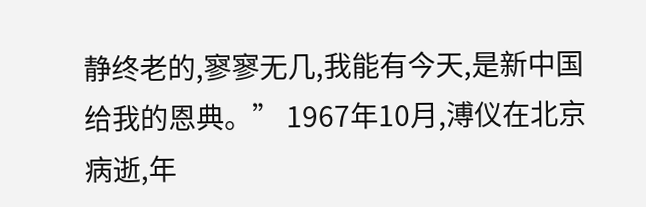静终老的,寥寥无几,我能有今天,是新中国给我的恩典。” 1967年10月,溥仪在北京病逝,年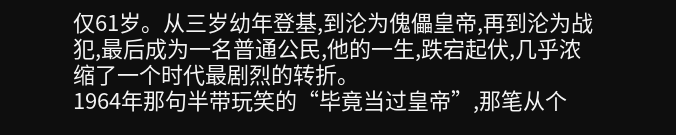仅61岁。从三岁幼年登基,到沦为傀儡皇帝,再到沦为战犯,最后成为一名普通公民,他的一生,跌宕起伏,几乎浓缩了一个时代最剧烈的转折。
1964年那句半带玩笑的“毕竟当过皇帝”,那笔从个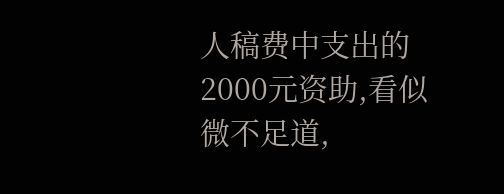人稿费中支出的2000元资助,看似微不足道,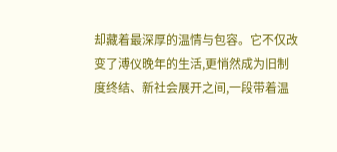却藏着最深厚的温情与包容。它不仅改变了溥仪晚年的生活,更悄然成为旧制度终结、新社会展开之间,一段带着温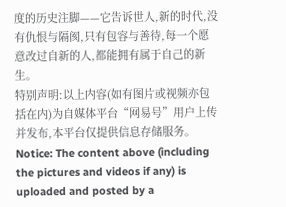度的历史注脚——它告诉世人,新的时代,没有仇恨与隔阂,只有包容与善待,每一个愿意改过自新的人,都能拥有属于自己的新生。
特别声明:以上内容(如有图片或视频亦包括在内)为自媒体平台“网易号”用户上传并发布,本平台仅提供信息存储服务。
Notice: The content above (including the pictures and videos if any) is uploaded and posted by a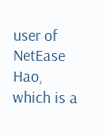user of NetEase Hao, which is a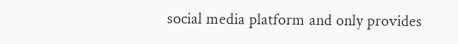social media platform and only provides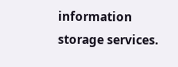information storage services.